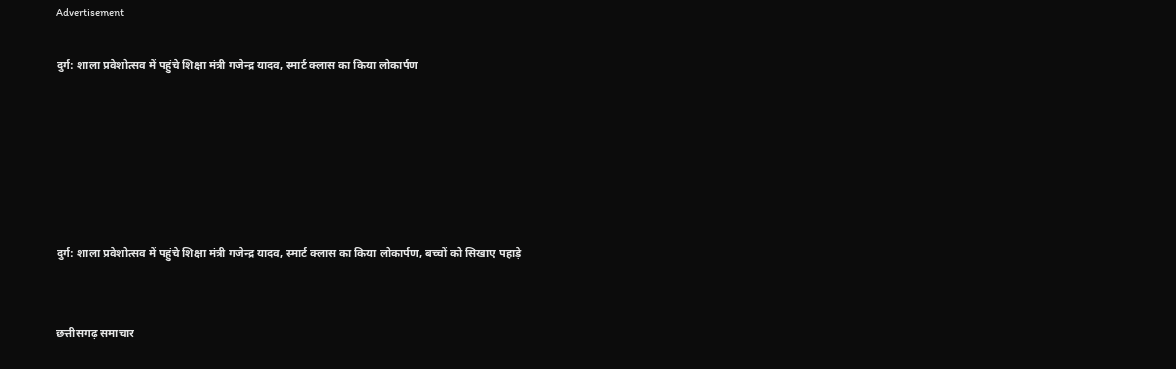Advertisement

दुर्ग: शाला प्रवेशोत्सव में पहुंचे शिक्षा मंत्री गजेन्द्र यादव, स्मार्ट क्लास का किया लोकार्पण






दुर्ग: शाला प्रवेशोत्सव में पहुंचे शिक्षा मंत्री गजेन्द्र यादव, स्मार्ट क्लास का किया लोकार्पण, बच्चों को सिखाए पहाड़े


छत्तीसगढ़ समाचार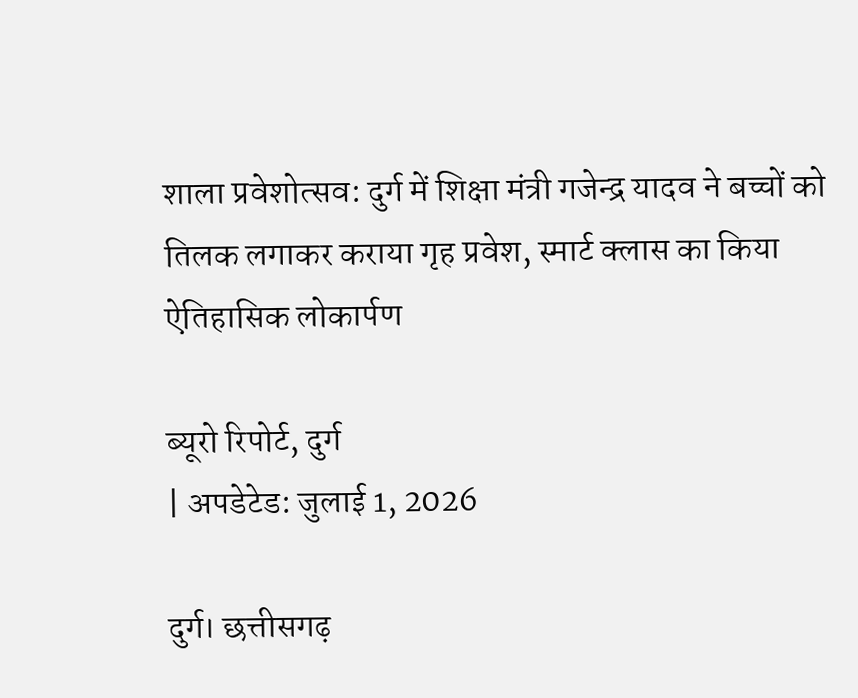शाला प्रवेशोत्सव: दुर्ग में शिक्षा मंत्री गजेन्द्र यादव ने बच्चों को तिलक लगाकर कराया गृह प्रवेश, स्मार्ट क्लास का किया ऐतिहासिक लोकार्पण

ब्यूरो रिपोर्ट, दुर्ग
| अपडेटेड: जुलाई 1, 2026

दुर्ग। छत्तीसगढ़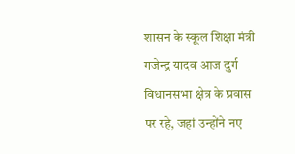शासन के स्कूल शिक्षा मंत्री गजेन्द्र यादव आज दुर्ग विधानसभा क्षेत्र के प्रवास पर रहे, जहां उन्होंने नए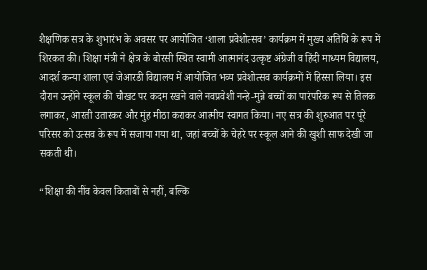शैक्षणिक सत्र के शुभारंभ के अवसर पर आयोजित ‘शाला प्रवेशोत्सव’ कार्यक्रम में मुख्य अतिथि के रूप में शिरकत की। शिक्षा मंत्री ने क्षेत्र के बोरसी स्थित स्वामी आत्मानंद उत्कृष्ट अंग्रेजी व हिंदी माध्यम विद्यालय, आदर्श कन्या शाला एवं जेआरडी विद्यालय में आयोजित भव्य प्रवेशोत्सव कार्यक्रमों में हिस्सा लिया। इस दौरान उन्होंने स्कूल की चौखट पर कदम रखने वाले नवप्रवेशी नन्हे-मुन्ने बच्चों का पारंपरिक रूप से तिलक लगाकर, आरती उतारकर और मुंह मीठा कराकर आत्मीय स्वागत किया। नए सत्र की शुरुआत पर पूरे परिसर को उत्सव के रूप में सजाया गया था, जहां बच्चों के चेहरे पर स्कूल आने की खुशी साफ देखी जा सकती थी।

“शिक्षा की नींव केवल किताबों से नहीं, बल्कि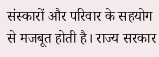संस्कारों और परिवार के सहयोग से मजबूत होती है। राज्य सरकार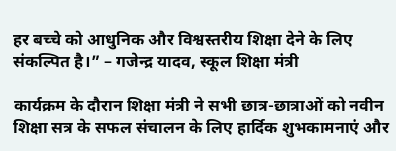हर बच्चे को आधुनिक और विश्वस्तरीय शिक्षा देने के लिए संकल्पित है।” – गजेन्द्र यादव, स्कूल शिक्षा मंत्री

कार्यक्रम के दौरान शिक्षा मंत्री ने सभी छात्र-छात्राओं को नवीन शिक्षा सत्र के सफल संचालन के लिए हार्दिक शुभकामनाएं और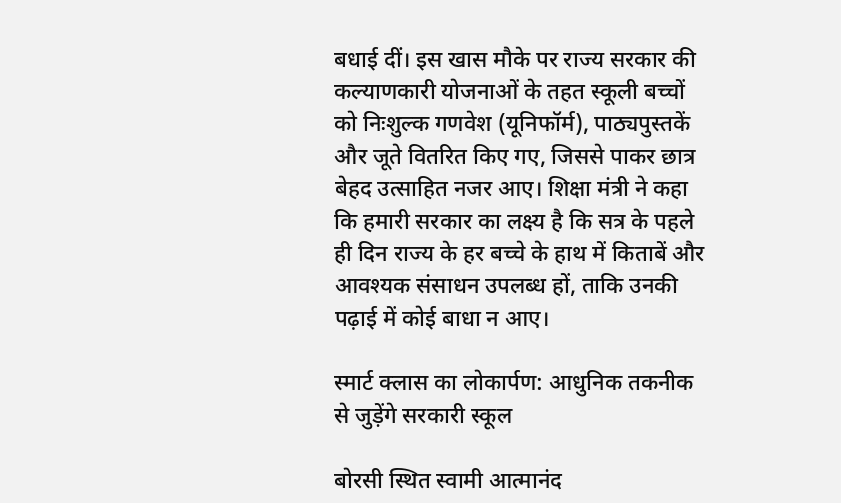बधाई दीं। इस खास मौके पर राज्य सरकार की कल्याणकारी योजनाओं के तहत स्कूली बच्चों को निःशुल्क गणवेश (यूनिफॉर्म), पाठ्यपुस्तकें और जूते वितरित किए गए, जिससे पाकर छात्र बेहद उत्साहित नजर आए। शिक्षा मंत्री ने कहा कि हमारी सरकार का लक्ष्य है कि सत्र के पहले ही दिन राज्य के हर बच्चे के हाथ में किताबें और आवश्यक संसाधन उपलब्ध हों, ताकि उनकी पढ़ाई में कोई बाधा न आए।

स्मार्ट क्लास का लोकार्पण: आधुनिक तकनीक से जुड़ेंगे सरकारी स्कूल

बोरसी स्थित स्वामी आत्मानंद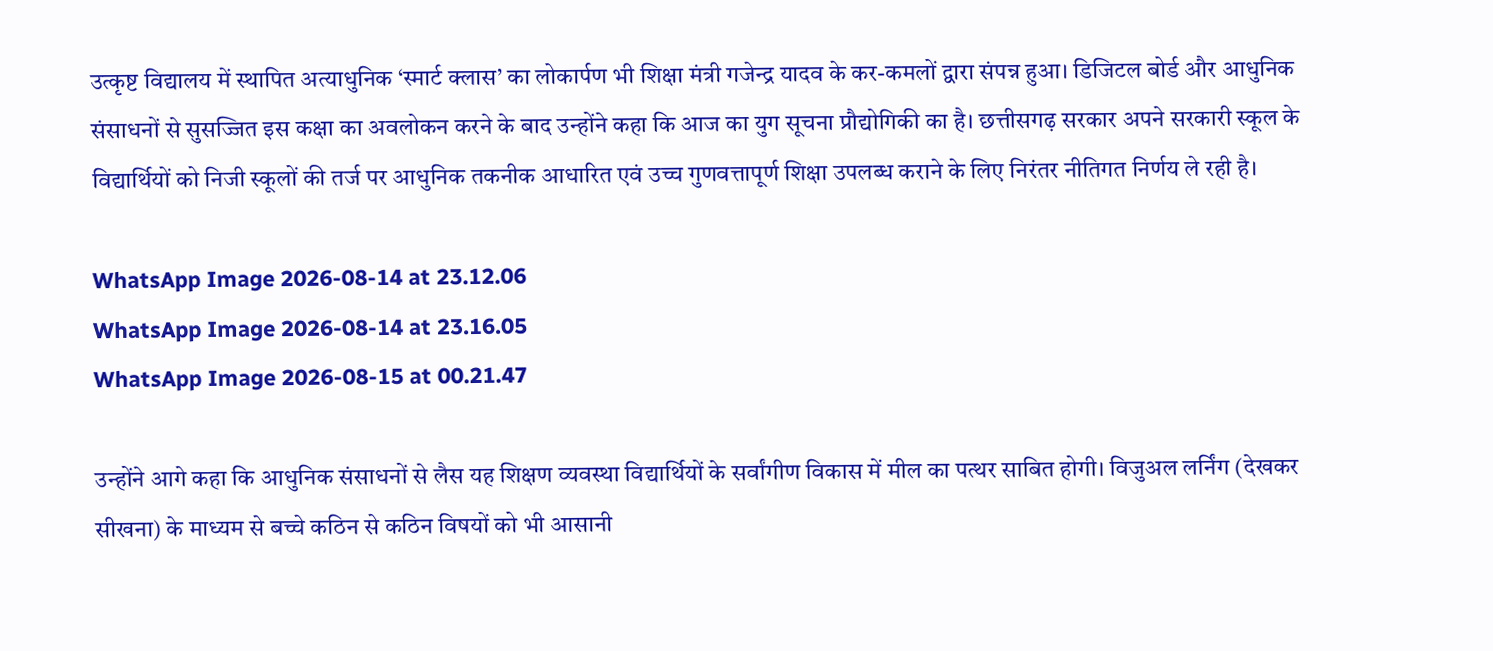उत्कृष्ट विद्यालय में स्थापित अत्याधुनिक ‘स्मार्ट क्लास’ का लोकार्पण भी शिक्षा मंत्री गजेन्द्र यादव के कर-कमलों द्वारा संपन्न हुआ। डिजिटल बोर्ड और आधुनिक संसाधनों से सुसज्जित इस कक्षा का अवलोकन करने के बाद उन्होंने कहा कि आज का युग सूचना प्रौद्योगिकी का है। छत्तीसगढ़ सरकार अपने सरकारी स्कूल के विद्यार्थियों को निजी स्कूलों की तर्ज पर आधुनिक तकनीक आधारित एवं उच्च गुणवत्तापूर्ण शिक्षा उपलब्ध कराने के लिए निरंतर नीतिगत निर्णय ले रही है।

WhatsApp Image 2026-08-14 at 23.12.06
WhatsApp Image 2026-08-14 at 23.16.05
WhatsApp Image 2026-08-15 at 00.21.47

उन्होंने आगे कहा कि आधुनिक संसाधनों से लैस यह शिक्षण व्यवस्था विद्यार्थियों के सर्वांगीण विकास में मील का पत्थर साबित होगी। विजुअल लर्निंग (देखकर सीखना) के माध्यम से बच्चे कठिन से कठिन विषयों को भी आसानी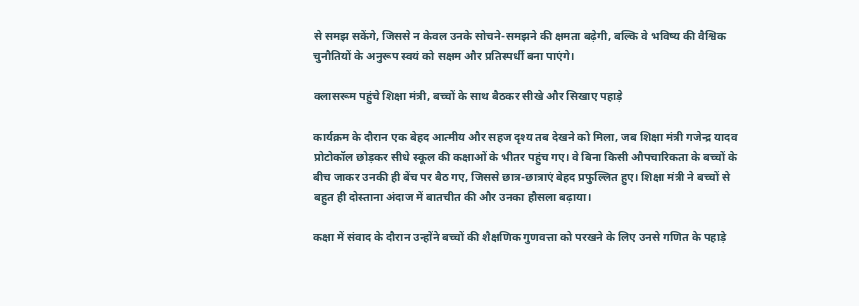से समझ सकेंगे, जिससे न केवल उनके सोचने-समझने की क्षमता बढ़ेगी, बल्कि वे भविष्य की वैश्विक चुनौतियों के अनुरूप स्वयं को सक्षम और प्रतिस्पर्धी बना पाएंगे।

क्लासरूम पहुंचे शिक्षा मंत्री, बच्चों के साथ बैठकर सीखे और सिखाए पहाड़े

कार्यक्रम के दौरान एक बेहद आत्मीय और सहज दृश्य तब देखने को मिला, जब शिक्षा मंत्री गजेन्द्र यादव प्रोटोकॉल छोड़कर सीधे स्कूल की कक्षाओं के भीतर पहुंच गए। वे बिना किसी औपचारिकता के बच्चों के बीच जाकर उनकी ही बेंच पर बैठ गए, जिससे छात्र-छात्राएं बेहद प्रफुल्लित हुए। शिक्षा मंत्री ने बच्चों से बहुत ही दोस्ताना अंदाज में बातचीत की और उनका हौसला बढ़ाया।

कक्षा में संवाद के दौरान उन्होंने बच्चों की शैक्षणिक गुणवत्ता को परखने के लिए उनसे गणित के पहाड़े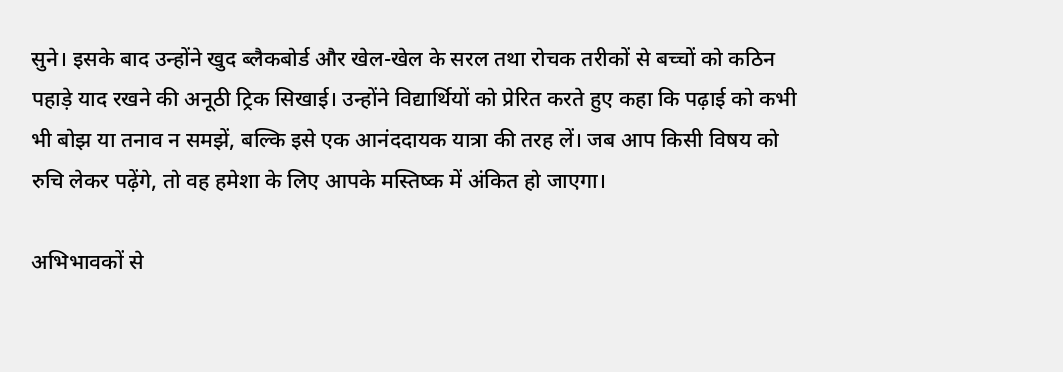सुने। इसके बाद उन्होंने खुद ब्लैकबोर्ड और खेल-खेल के सरल तथा रोचक तरीकों से बच्चों को कठिन पहाड़े याद रखने की अनूठी ट्रिक सिखाई। उन्होंने विद्यार्थियों को प्रेरित करते हुए कहा कि पढ़ाई को कभी भी बोझ या तनाव न समझें, बल्कि इसे एक आनंददायक यात्रा की तरह लें। जब आप किसी विषय को रुचि लेकर पढ़ेंगे, तो वह हमेशा के लिए आपके मस्तिष्क में अंकित हो जाएगा।

अभिभावकों से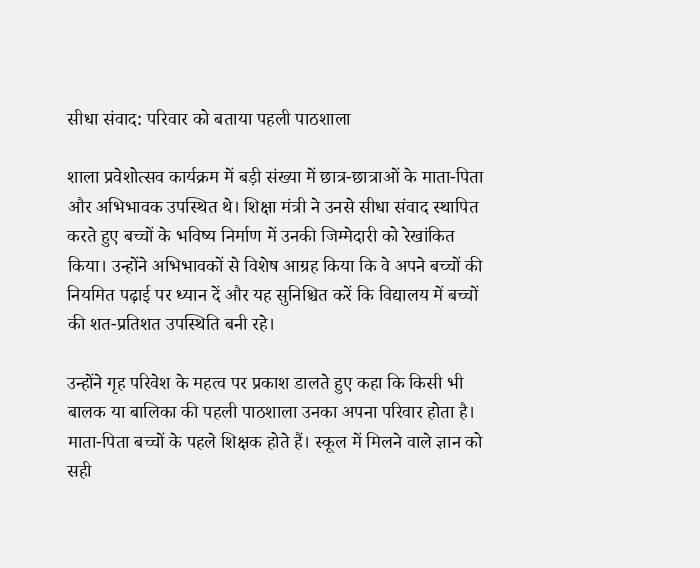सीधा संवाद: परिवार को बताया पहली पाठशाला

शाला प्रवेशोत्सव कार्यक्रम में बड़ी संख्या में छात्र-छात्राओं के माता-पिता और अभिभावक उपस्थित थे। शिक्षा मंत्री ने उनसे सीधा संवाद स्थापित करते हुए बच्चों के भविष्य निर्माण में उनकी जिम्मेदारी को रेखांकित किया। उन्होंने अभिभावकों से विशेष आग्रह किया कि वे अपने बच्चों की नियमित पढ़ाई पर ध्यान दें और यह सुनिश्चित करें कि विद्यालय में बच्चों की शत-प्रतिशत उपस्थिति बनी रहे।

उन्होंने गृह परिवेश के महत्व पर प्रकाश डालते हुए कहा कि किसी भी बालक या बालिका की पहली पाठशाला उनका अपना परिवार होता है। माता-पिता बच्चों के पहले शिक्षक होते हैं। स्कूल में मिलने वाले ज्ञान को सही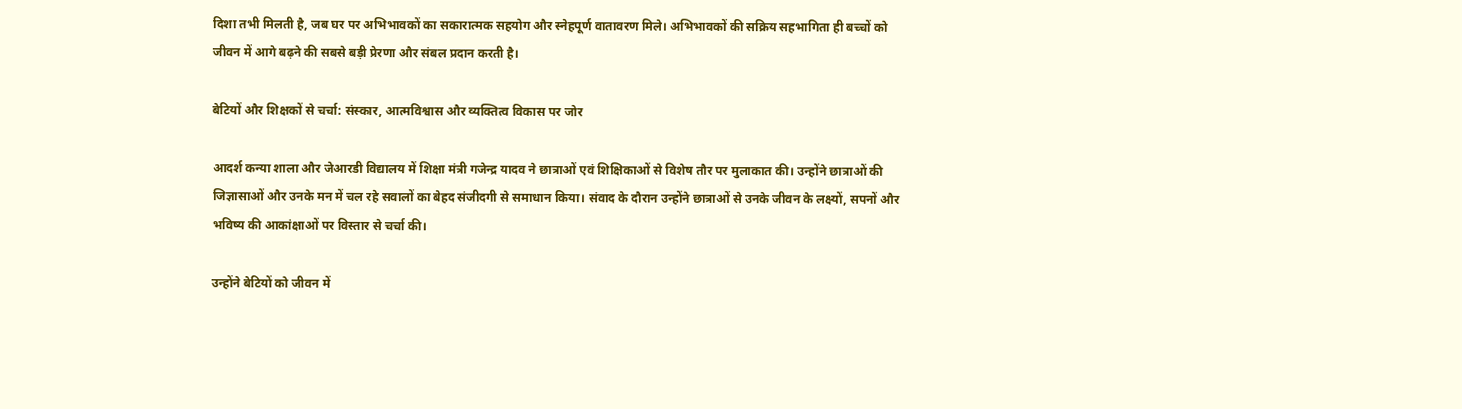दिशा तभी मिलती है, जब घर पर अभिभावकों का सकारात्मक सहयोग और स्नेहपूर्ण वातावरण मिले। अभिभावकों की सक्रिय सहभागिता ही बच्चों को जीवन में आगे बढ़ने की सबसे बड़ी प्रेरणा और संबल प्रदान करती है।

बेटियों और शिक्षकों से चर्चा: संस्कार, आत्मविश्वास और व्यक्तित्व विकास पर जोर

आदर्श कन्या शाला और जेआरडी विद्यालय में शिक्षा मंत्री गजेन्द्र यादव ने छात्राओं एवं शिक्षिकाओं से विशेष तौर पर मुलाकात की। उन्होंने छात्राओं की जिज्ञासाओं और उनके मन में चल रहे सवालों का बेहद संजीदगी से समाधान किया। संवाद के दौरान उन्होंने छात्राओं से उनके जीवन के लक्ष्यों, सपनों और भविष्य की आकांक्षाओं पर विस्तार से चर्चा की।

उन्होंने बेटियों को जीवन में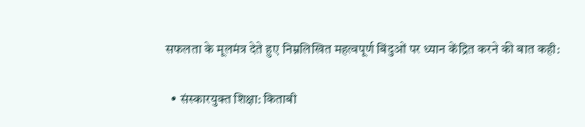सफलता के मूलमंत्र देते हुए निम्नलिखित महत्वपूर्ण बिंदुओं पर ध्यान केंद्रित करने की बात कही:

  • संस्कारयुक्त शिक्षा: किताबी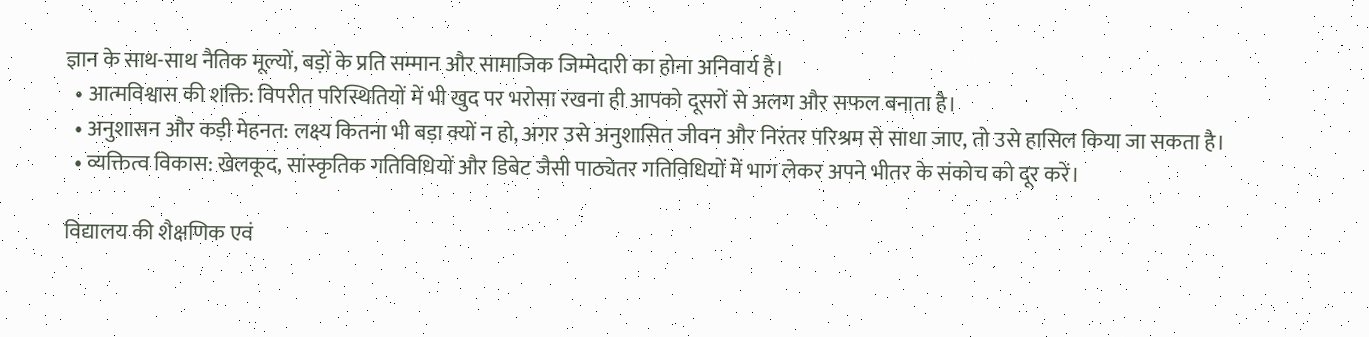ज्ञान के साथ-साथ नैतिक मूल्यों, बड़ों के प्रति सम्मान और सामाजिक जिम्मेदारी का होना अनिवार्य है।
  • आत्मविश्वास की शक्ति: विपरीत परिस्थितियों में भी खुद पर भरोसा रखना ही आपको दूसरों से अलग और सफल बनाता है।
  • अनुशासन और कड़ी मेहनत: लक्ष्य कितना भी बड़ा क्यों न हो, अगर उसे अनुशासित जीवन और निरंतर परिश्रम से साधा जाए, तो उसे हासिल किया जा सकता है।
  • व्यक्तित्व विकास: खेलकूद, सांस्कृतिक गतिविधियों और डिबेट जैसी पाठ्येतर गतिविधियों में भाग लेकर अपने भीतर के संकोच को दूर करें।

विद्यालय की शैक्षणिक एवं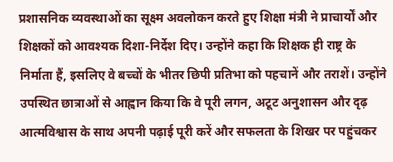प्रशासनिक व्यवस्थाओं का सूक्ष्म अवलोकन करते हुए शिक्षा मंत्री ने प्राचार्यों और शिक्षकों को आवश्यक दिशा-निर्देश दिए। उन्होंने कहा कि शिक्षक ही राष्ट्र के निर्माता हैं, इसलिए वे बच्चों के भीतर छिपी प्रतिभा को पहचानें और तराशें। उन्होंने उपस्थित छात्राओं से आह्वान किया कि वे पूरी लगन, अटूट अनुशासन और दृढ़ आत्मविश्वास के साथ अपनी पढ़ाई पूरी करें और सफलता के शिखर पर पहुंचकर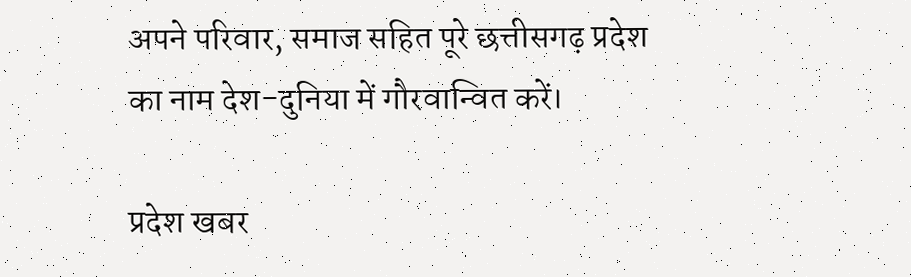अपने परिवार, समाज सहित पूरे छत्तीसगढ़ प्रदेश का नाम देश-दुनिया में गौरवान्वित करें।

प्रदेश खबर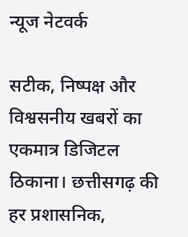न्यूज नेटवर्क

सटीक, निष्पक्ष और विश्वसनीय खबरों का एकमात्र डिजिटल ठिकाना। छत्तीसगढ़ की हर प्रशासनिक,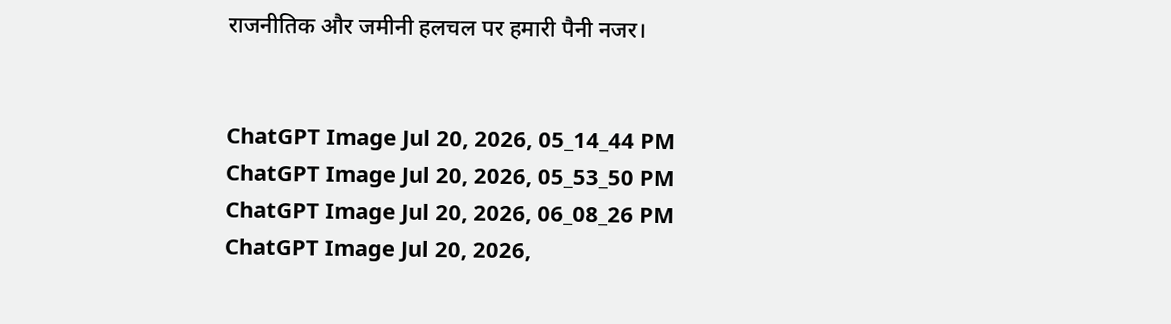राजनीतिक और जमीनी हलचल पर हमारी पैनी नजर।


ChatGPT Image Jul 20, 2026, 05_14_44 PM
ChatGPT Image Jul 20, 2026, 05_53_50 PM
ChatGPT Image Jul 20, 2026, 06_08_26 PM
ChatGPT Image Jul 20, 2026,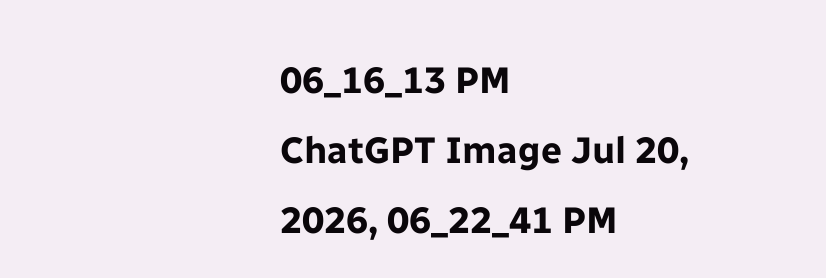06_16_13 PM
ChatGPT Image Jul 20, 2026, 06_22_41 PM